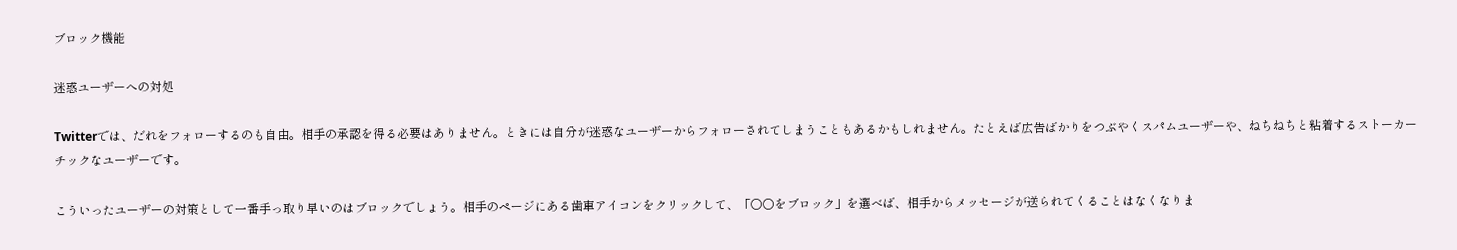ブロック機能

迷惑ユーザーへの対処

Twitterでは、だれをフォローするのも自由。相手の承認を得る必要はありません。ときには自分が迷惑なユーザーからフォローされてしまうこともあるかもしれません。たとえば広告ばかりをつぶやくスパムユーザーや、ねちねちと粘着するストーカーチックなユーザーです。

こういったユーザーの対策として一番手っ取り早いのはブロックでしょう。相手のページにある歯車アイコンをクリックして、「○○をブロック」を選べば、相手からメッセージが送られてくることはなくなりま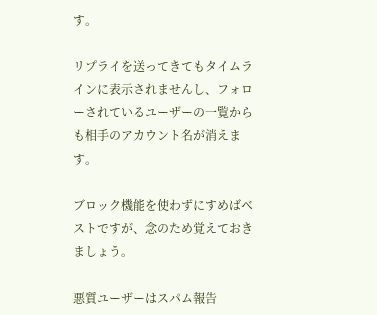す。

リプライを送ってきてもタイムラインに表示されませんし、フォローされているユーザーの一覧からも相手のアカウント名が消えます。

ブロック機能を使わずにすめばベストですが、念のため覚えておきましょう。

悪質ユーザーはスパム報告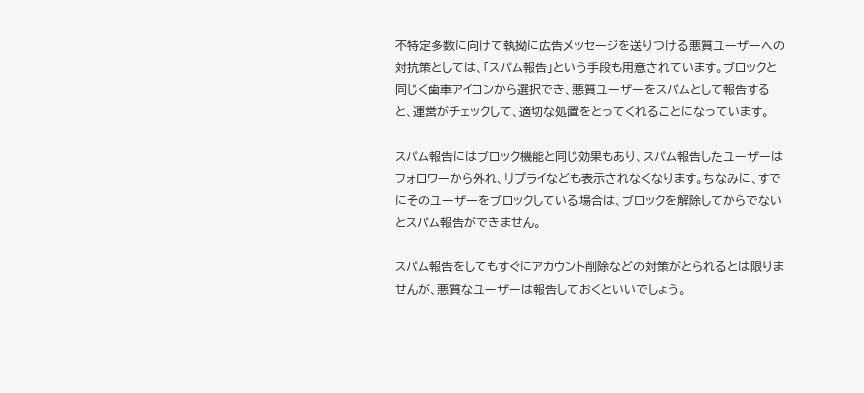不特定多数に向けて執拗に広告メッセージを送りつける悪質ユーザーへの対抗策としては、「スパム報告」という手段も用意されています。ブロックと同じく歯車アイコンから選択でき、悪質ユーザーをスパムとして報告すると、運営がチェックして、適切な処置をとってくれることになっています。

スパム報告にはブロック機能と同じ効果もあり、スパム報告したユーザーはフォロワーから外れ、リプライなども表示されなくなります。ちなみに、すでにそのユーザーをブロックしている場合は、ブロックを解除してからでないとスパム報告ができません。

スパム報告をしてもすぐにアカウント削除などの対策がとられるとは限りませんが、悪質なユーザーは報告しておくといいでしょう。